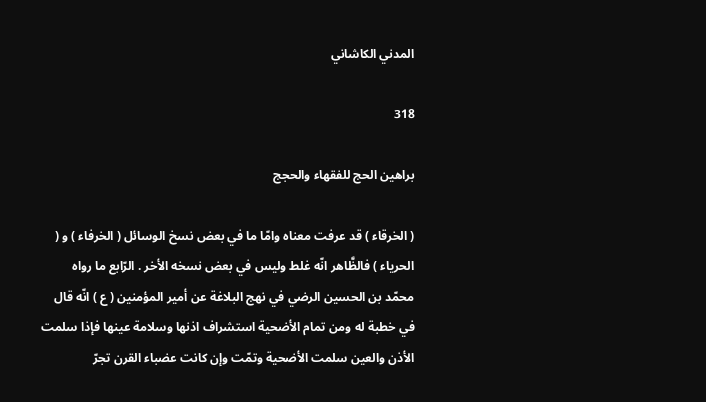المدني الكاشاني

318

براهين الحج للفقهاء والحجج

( الخرقاء ) قد عرفت معناه وامّا ما في بعض نسخ الوسائل ( الخرفاء ) و ( الحرياء ) فالظَّاهر انّه غلط وليس في بعض نسخه الأخر . الرّابع ما رواه محمّد بن الحسين الرضي في نهج البلاغة عن أمير المؤمنين ( ع ) انّه قال في خطبة له ومن تمام الأضحية استشراف اذنها وسلامة عينها فإذا سلمت الأذن والعين سلمت الأضحية وتمّت وإن كانت عضباء القرن تجرّ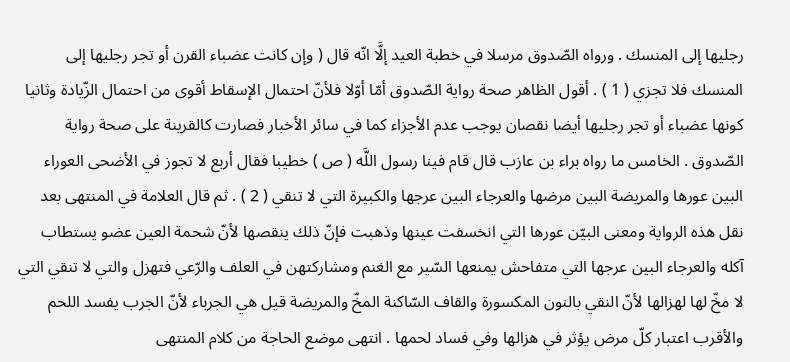رجليها إلى المنسك . ورواه الصّدوق مرسلا في خطبة العيد إلَّا انّه قال ( وإن كانت عضباء القرن أو تجر رجليها إلى المنسك فلا تجزي ( 1 ) . أقول الظاهر صحة رواية الصّدوق أمّا أوّلا فلأنّ احتمال الإسقاط أقوى من احتمال الزّيادة وثانيا كونها عضباء أو تجر رجليها أيضا نقصان يوجب عدم الأجزاء كما في سائر الأخبار فصارت كالقرينة على صحة رواية الصّدوق . الخامس ما رواه براء بن عازب قال قام فينا رسول اللَّه ( ص ) خطيبا فقال أربع لا تجوز في الأضحى العوراء البين عورها والمريضة البين مرضها والعرجاء البين عرجها والكبيرة التي لا تنقي ( 2 ) . ثم قال العلامة في المنتهى بعد نقل هذه الرواية ومعنى البيّن عورها التي انخسفت عينها وذهبت فإنّ ذلك ينقصها لأنّ شحمة العين عضو يستطاب آكله والعرجاء البين عرجها التي متفاحش يمنعها السّير مع الغنم ومشاركتهن في العلف والرّعي فتهزل والتي لا تنقي التي لا مخّ لها لهزالها لأنّ النقي بالنون المكسورة والقاف السّاكنة المخّ والمريضة قيل هي الجرباء لأنّ الجرب يفسد اللحم والأقرب اعتبار كلّ مرض يؤثر في هزالها وفي فساد لحمها . انتهى موضع الحاجة من كلام المنتهى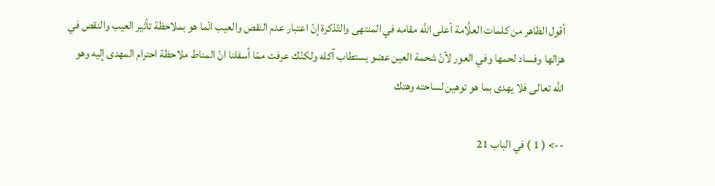أقول الظاهر من كلمات العلَّامة أعلى اللَّه مقامه في المنتهى والتّذكرة إنّ اعتبار عدم النقص والعيب انّما هو بملاحظة تأثير العيب والنقص في هزالها وفساد لحمها وفي العور لأنّ شحمة العين عضو يستطاب آكله ولكنّك عرفت ممّا أسفلنا انّ المناط ملاحظة احترام المهدى إليه وهو اللَّه تعالى فلا يهدى بما هو توهين لساحته وهتك

--> ( 1 ) في الباب 21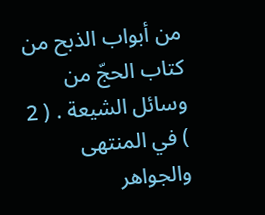من أبواب الذبح من كتاب الحجّ من وسائل الشيعة . ( 2 ) في المنتهى والجواهر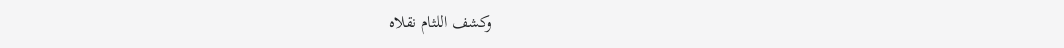وكشف اللثام نقلاه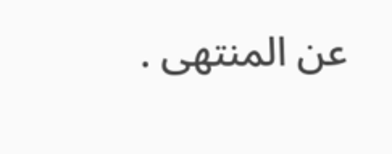عن المنتهى .